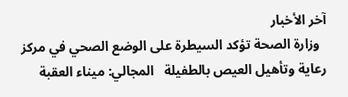آخر الأخبار
  وزارة الصحة تؤكد السيطرة على الوضع الصحي في مركز رعاية وتأهيل العيص بالطفيلة   المجالي: ميناء العقبة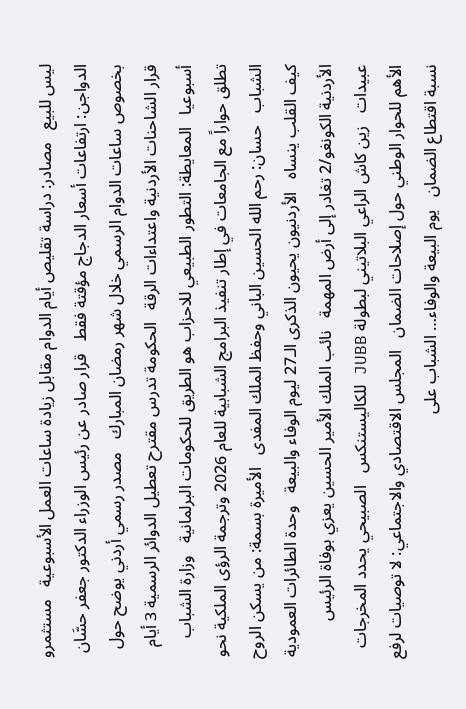ليس للبيع   مصادر: دراسة تقليص أيام الدوام مقابل زيادة ساعات العمل الأسبوعية   مستثمرو الدواجن: ارتفاعات أسعار الدجاج مؤقتة فقط   قرار صادر عن رئيس الوزراء الدكتور جعفر حسَّان بخصوص ساعات الدوام الرسمي خلال شهر رمضان المبارك   مصدر رسمي أردني يوضح حول قرار الشاحنات الأردنية واعتداءات الرقة   الحكومة تدرس مقترح تعطيل الدوائر الرسمية 3 أيام أسبوعيا   المعايطة: التطور الطبيعي للاحزاب هو الطريق للحكومات البرلمانية   وزارة الشباب تطلق حواراً مع الجامعات في إطار تنفيذ البرامج الشبابية للعام 2026 وترجمة الرؤى الملكية نحو الشباب   حسان: رحم الله الحسين الباني وحفظ الملك المفدى   الأميرة بسمة: من يسكن الروح كيف القلب ينساه   الأردنيون يحيون الذكرى الـ27 ليوم الوفاء والبيعة   وحدة الطائرات العمودية الأردنية الكونغو/2 تغادر إلى أرض المهمة   نائب الملك الأمير الحسين يعزي بوفاة الرئيس عبيدات   زين كاش الراعي البلاتيني لبطولة JUBB للكاليستنكس   الصبيحي يحدد المخرجات الأهم للحوار الوطني حول إصلاحات الضمان   المجلس الاقتصادي والاجتماعي: لا توصيات لرفع نسبة اقتطاع الضمان   يوم البيعة والوفاء… الشباب على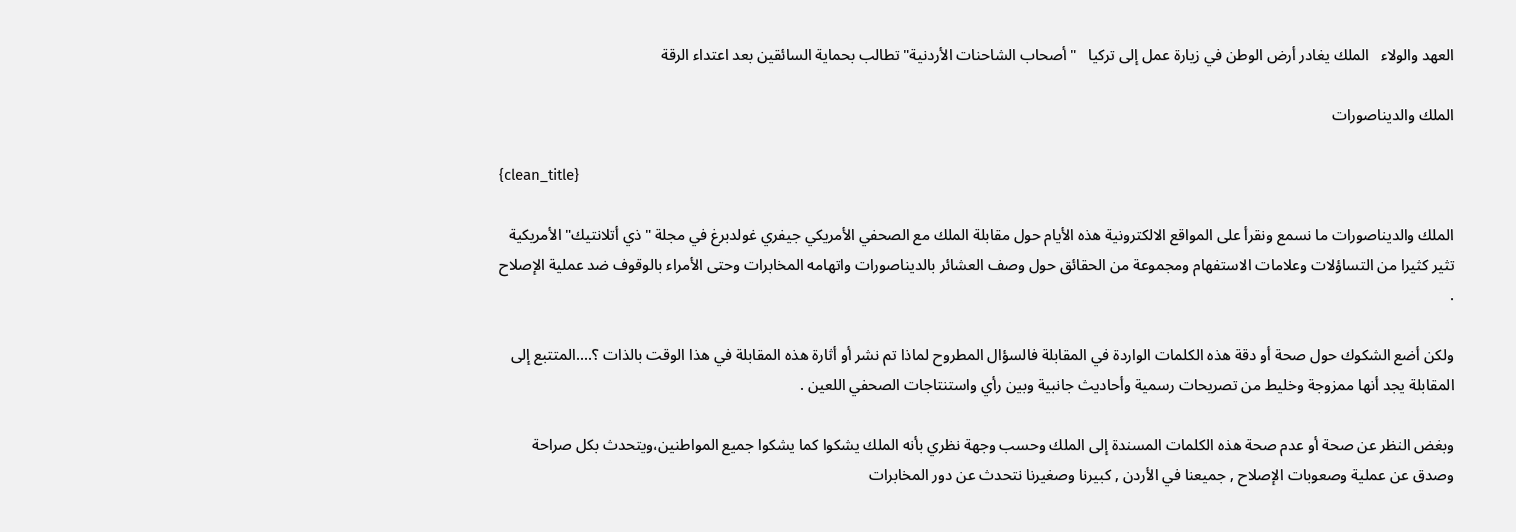العهد والولاء   الملك يغادر أرض الوطن في زيارة عمل إلى تركيا   "أصحاب الشاحنات الأردنية" تطالب بحماية السائقين بعد اعتداء الرقة

الملك والديناصورات

{clean_title}

الملك والديناصورات ما نسمع ونقرأ على المواقع الالكترونية هذه الأيام حول مقابلة الملك مع الصحفي الأمريكي جيفري غولدبرغ في مجلة "ذي أتلانتيك" الأمريكية تثير كثيرا من التساؤلات وعلامات الاستفهام ومجموعة من الحقائق حول وصف العشائر بالديناصورات واتهامه المخابرات وحتى الأمراء بالوقوف ضد عملية الإصلاح .

ولكن أضع الشكوك حول صحة أو دقة هذه الكلمات الواردة في المقابلة فالسؤال المطروح لماذا تم نشر أو أثارة هذه المقابلة في هذا الوقت بالذات ؟....المتتبع إلى المقابلة يجد أنها ممزوجة وخليط من تصريحات رسمية وأحاديث جانبية وبين رأي واستنتاجات الصحفي اللعين .

وبغض النظر عن صحة أو عدم صحة هذه الكلمات المسندة إلى الملك وحسب وجهة نظري بأنه الملك يشكوا كما يشكوا جميع المواطنين،ويتحدث بكل صراحة وصدق عن عملية وصعوبات الإصلاح , جميعنا في الأردن , كبيرنا وصغيرنا نتحدث عن دور المخابرات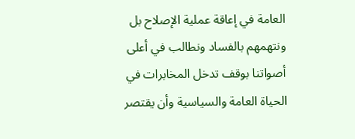العامة في إعاقة عملية الإصلاح بل ونتهمهم بالفساد ونطالب في أعلى أصواتنا بوقف تدخل المخابرات في الحياة العامة والسياسية وأن يقتصر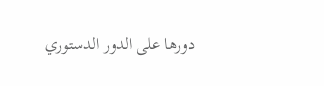دورها على الدور الدستوري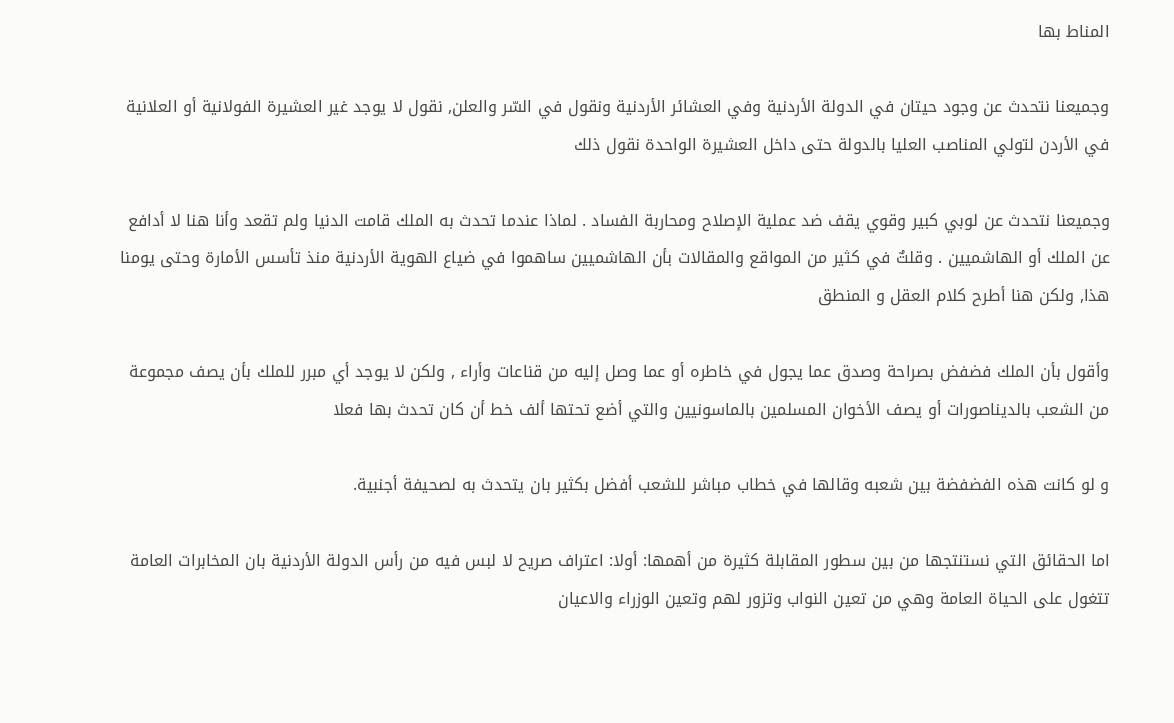المناط بها

وجميعنا نتحدث عن وجود حيتان في الدولة الأردنية وفي العشائر الأردنية ونقول في السّر والعلن, نقول لا يوجد غير العشيرة الفولانية أو العلانية في الأردن لتولي المناصب العليا بالدولة حتى داخل العشيرة الواحدة نقول ذلك

وجميعنا نتحدث عن لوبي كبير وقوي يقف ضد عملية الإصلاح ومحاربة الفساد . لماذا عندما تحدث به الملك قامت الدنيا ولم تقعد وأنا هنا لا أدافع عن الملك أو الهاشميين . وقلتٌ في كثير من المواقع والمقالات بأن الهاشميين ساهموا في ضياع الهوية الأردنية منذ تأسس الأمارة وحتى يومنا هذا, ولكن هنا أطرح كلام العقل و المنطق

وأقول بأن الملك فضفض بصراحة وصدق عما يجول في خاطره أو عما وصل إليه من قناعات وأراء , ولكن لا يوجد أي مبرر للملك بأن يصف مجموعة من الشعب بالديناصورات أو يصف الأخوان المسلمين بالماسونيين والتي أضع تحتها ألف خط أن كان تحدث بها فعلا

و لو كانت هذه الفضفضة بين شعبه وقالها في خطاب مباشر للشعب أفضل بكثير بان يتحدث به لصحيفة أجنبية.

اما الحقائق التي نستنتجها من بين سطور المقابلة كثيرة من أهمها: أولا: اعتراف صريح لا لبس فيه من رأس الدولة الأردنية بان المخابرات العامة تتغول على الحياة العامة وهي من تعين النواب وتزور لهم وتعين الوزراء والاعيان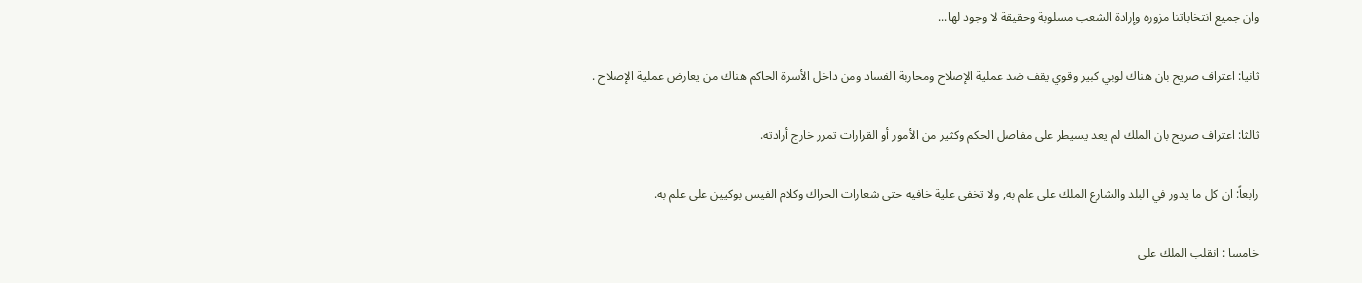وان جميع انتخاباتنا مزوره وإرادة الشعب مسلوبة وحقيقة لا وجود لها...

ثانيا: اعتراف صريح بان هناك لوبي كبير وقوي يقف ضد عملية الإصلاح ومحاربة الفساد ومن داخل الأسرة الحاكم هناك من يعارض عملية الإصلاح .

ثالثا: اعتراف صريح بان الملك لم يعد يسيطر على مفاصل الحكم وكثير من الأمور أو القرارات تمرر خارج أرادته.

رابعاً: ان كل ما يدور في البلد والشارع الملك على علم به, ولا تخفى علية خافيه حتى شعارات الحراك وكلام الفيس بوكيين على علم به.

خامسا : انقلب الملك على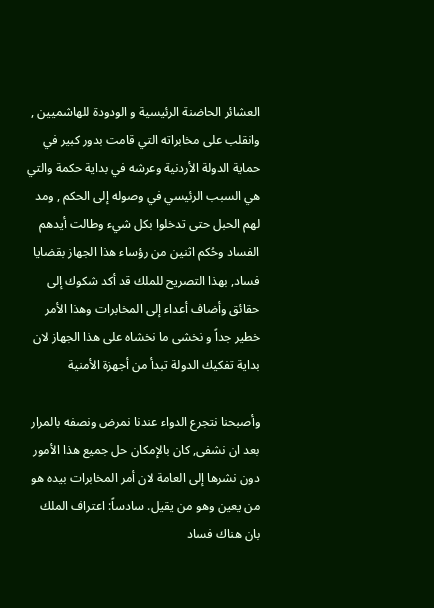العشائر الحاضنة الرئيسية و الودودة للهاشميين , وانقلب على مخابراته التي قامت بدور كبير في حماية الدولة الأردنية وعرشه في بداية حكمة والتي هي السبب الرئيسي في وصوله إلى الحكم , ومد لهم الحبل حتى تدخلوا بكل شيء وطالت أيدهم الفساد وحُكم اثنين من رؤساء هذا الجهاز بقضايا فساد, بهذا التصريح للملك قد أكد شكوك إلى حقائق وأضاف أعداء إلى المخابرات وهذا الأمر خطير جداً و نخشى ما نخشاه على هذا الجهاز لان بداية تفكيك الدولة تبدأ من أجهزة الأمنية

وأصبحنا نتجرع الدواء عندنا نمرض ونصفه بالمرار بعد ان نشفى, كان بالإمكان حل جميع هذا الأمور دون نشرها إلى العامة لان أمر المخابرات بيده هو من يعين وهو من يقيل. سادساً: اعتراف الملك بان هناك فساد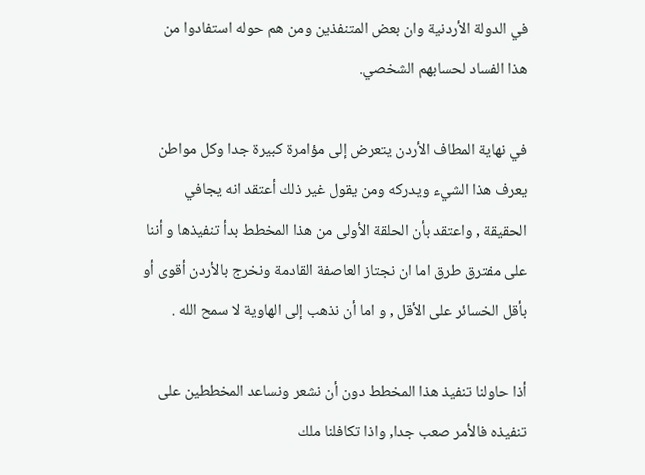في الدولة الأردنية وان بعض المتنفذين ومن هم حوله استفادوا من هذا الفساد لحسابهم الشخصي.

في نهاية المطاف الأردن يتعرض إلى مؤامرة كبيرة جدا وكل مواطن يعرف هذا الشيء ويدركه ومن يقول غير ذلك أعتقد انه يجافي الحقيقة , واعتقد بأن الحلقة الأولى من هذا المخطط بدأ تنفيذها و أننا على مفترق طرق اما ان نجتاز العاصفة القادمة ونخرج بالأردن أقوى أو بأقل الخسائر على الأقل , و اما أن نذهب إلى الهاوية لا سمح الله .

أذا حاولنا تنفيذ هذا المخطط دون أن نشعر ونساعد المخططين على تنفيذه فالأمر صعب جدا, واذا تكافلنا ملك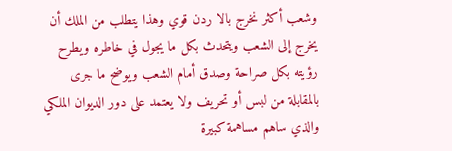وشعب أكثر نخرج بالا ردن قوي وهذا يتطلب من الملك أن يخرج إلى الشعب ويتحدث بكل ما يجول في خاطره ويطرح رؤيته بكل صراحة وصدق أمام الشعب ويوضح ما جرى بالمقابلة من لبس أو تحريف ولا يعتمد على دور الديوان الملكي والذي ساهم مساهمة كبيرة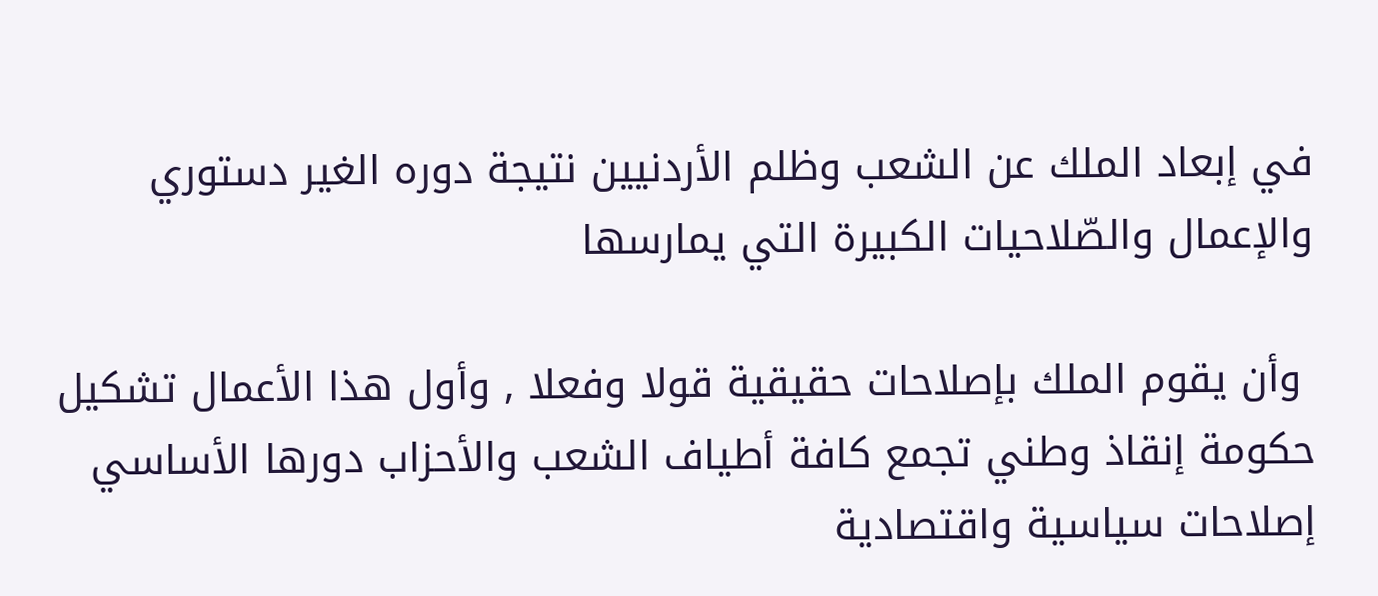في إبعاد الملك عن الشعب وظلم الأردنيين نتيجة دوره الغير دستوري والإعمال والصّلاحيات الكبيرة التي يمارسها

 وأن يقوم الملك بإصلاحات حقيقية قولا وفعلا , وأول هذا الأعمال تشكيل حكومة إنقاذ وطني تجمع كافة أطياف الشعب والأحزاب دورها الأساسي إصلاحات سياسية واقتصادية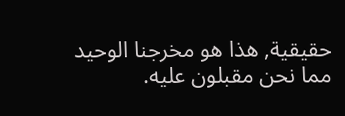حقيقية, هذا هو مخرجنا الوحيد مما نحن مقبلون عليه.